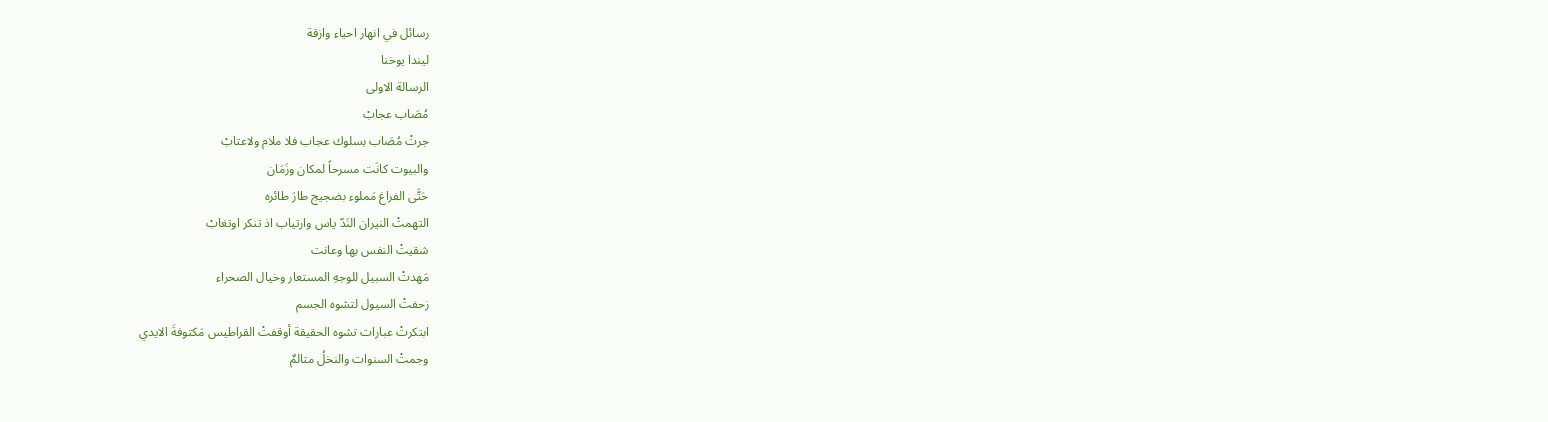رسائل في انهار احياء وازقة
ليندا يوخنا
الرسالة الاولى
مُصَاب عجابْ
جرتْ مُصَاب بسلوك عجاب فلا ملام ولاعتابْ
والبيوت كانَت مسرحاً لمكان وزَمَان
حَتَّى الفراغ مَملوء بضجيج طارَ طائره
التهمتْ النيران النَدّ ياس وارتياب اذ تنكر اوتغابْ
شقيتْ النفس بها وعانت
مَهدتْ السبيل للوجهِ المستعار وخيال الصحراء
زحفتْ السيول لتشوه الجسم
ابتكرتْ عبارات تشوه الحقيقة أوقفتْ القراطيس مَكتوفةَ الايدي
وجمتْ السنوات والنخلُ متالمٌ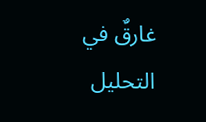غارقٌ في التحليل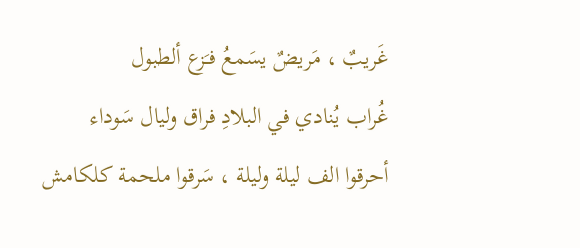غَريبٌ ، مَريضٌ يسَمعُ فـَزع ألطبول
غُراب يُنادي في البلادِ فراق وليال سَوداء
أحرقوا الف ليلة وليلة ، سَرقوا ملحمة كلكامش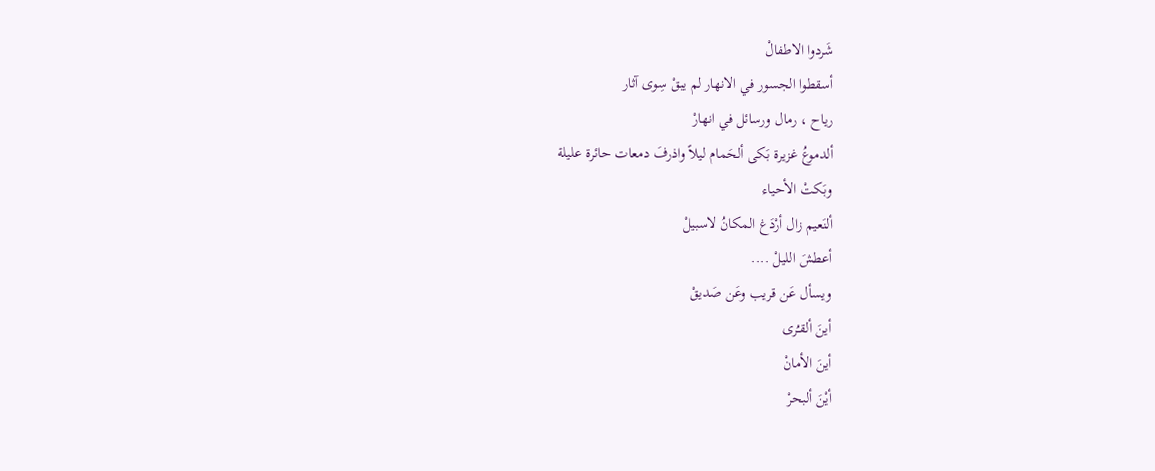شَردوا الاطفالْ
أسقطوا الجسور في الانهار لم يبقْ سِوى آثار
رياح ، رمال ورسائل في انهارْ
ألدموعُ غزيرة بَكى ألحَمام ليلاً واذرفَ دمعات حائرة عليلة
وبَكتْ الأحياء
ألنَعيم زال أرْدَغ المكانُ لاسبيلْ
أعطشَ الليلْ ....
ويسأل عَن قريب وعَن صَديقْ
أينَ ألقـُرى
أينَ الأمانْ
أيْنَ ألبحرْ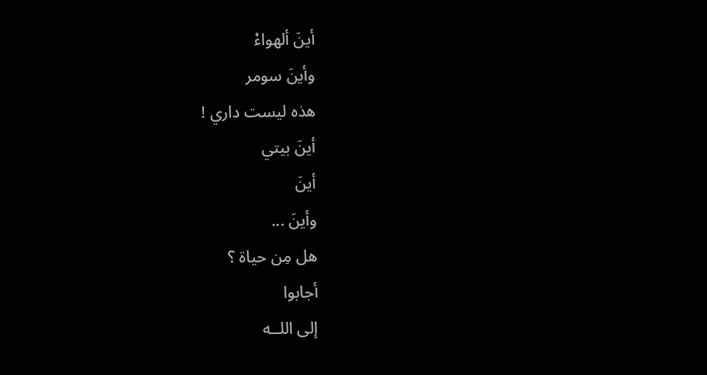أينَ ألهواءْ
وأينَ سومر
هذه ليست داري !
أينَ بيتي
أينَ
وأينَ ...
هل مِن حياة ؟
أجابوا
إلى اللــه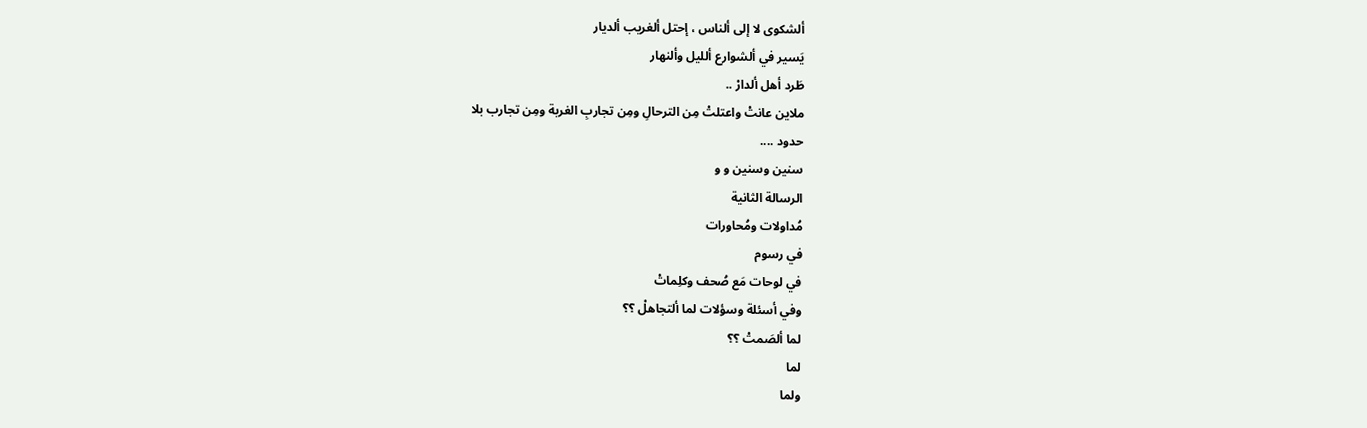ألشكوى لا إلى ألناس ، إحتل ألغريب ألديار
يَسير في ألشوارع ألليل وألنهار
طَرد أهل ألدارْ ..
ملاين عانتْ واعتلتْ مِن الترحالِ ومِن تجاربِ الغربة ومِن تجارب بلا
حدود ....
سنين وسنين و و
الرسالة الثانية
مُداولات ومُحاورات
في رسوم
في لوحات مَع صُحف وكلِماتْ
وفي أسئلة وسؤلات لما ألتجاهلْ ؟؟
لما ألصَمتْ ؟؟
لما
ولما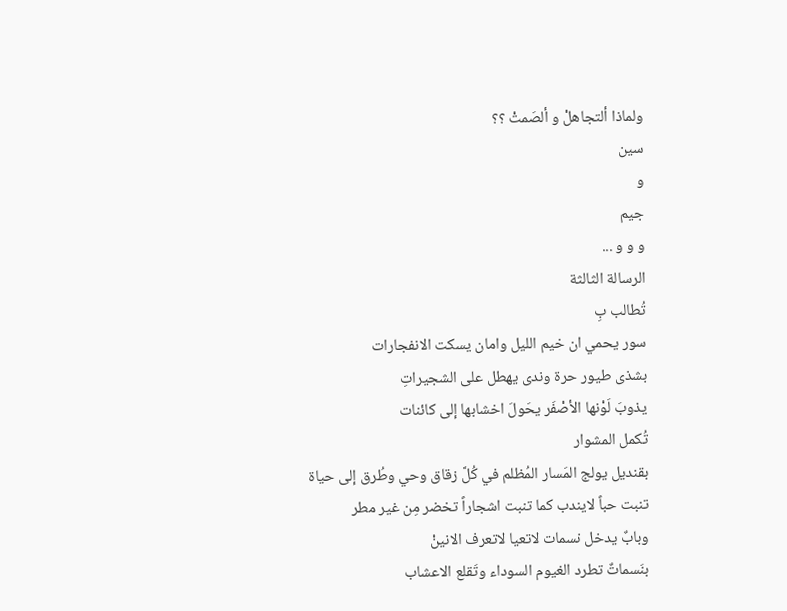ولماذا ألتجاهلْ و ألصَمتْ ؟؟
سين
و
جيم
و و و ...
الرسالة الثالثة
تُطالب بِ
سور يحمي ان خيم الليل وامان يسكت الانفجارات
بشذى طيور حرة وندى يهطل على الشجيراتِ
يذوبَ لَوْنها الأصْفَر يحَولَ اخشابها إلى كائنات
تُكمل المشوار
بقنديل يولج المَسار المُظلم في كُلَّ زقاق وحي وطُرق إلى حياة
تنبت حباً لايندب كما تنبت اشجاراً تخضر مِن غير مطر
وبابٌ يدخل نسمات لاتعيا لاتعرف الانينْ
بنَسماتٌ تطرد الغيوم السوداء وتَقلع الاعشاب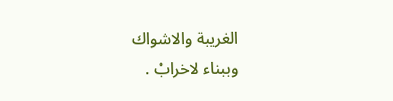الغريبة والاشواك
وببناء لاخرابْ .